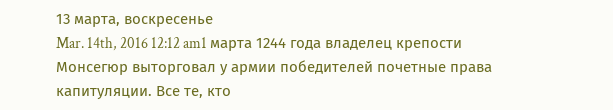13 марта, воскресенье
Mar. 14th, 2016 12:12 am1 марта 1244 года владелец крепости Монсегюр выторговал у армии победителей почетные права капитуляции. Все те, кто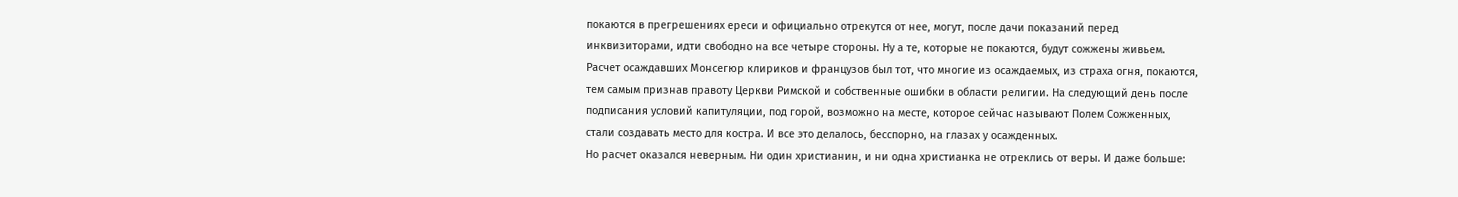покаются в прегрешениях ереси и официально отрекутся от нее, могут, после дачи показаний перед инквизиторами, идти свободно на все четыре стороны. Ну а те, которые не покаются, будут сожжены живьем.
Расчет осаждавших Монсегюр клириков и французов был тот, что многие из осаждаемых, из страха огня, покаются, тем самым признав правоту Церкви Римской и собственные ошибки в области религии. На следующий день после подписания условий капитуляции, под горой, возможно на месте, которое сейчас называют Полем Сожженных, стали создавать место для костра. И все это делалось, бесспорно, на глазах у осажденных.
Но расчет оказался неверным. Ни один христианин, и ни одна христианка не отреклись от веры. И даже больше: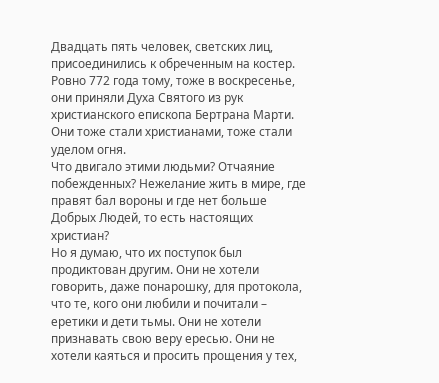Двадцать пять человек, светских лиц, присоединились к обреченным на костер. Ровно 772 года тому, тоже в воскресенье, они приняли Духа Святого из рук христианского епископа Бертрана Марти. Они тоже стали христианами, тоже стали уделом огня.
Что двигало этими людьми? Отчаяние побежденных? Нежелание жить в мире, где правят бал вороны и где нет больше Добрых Людей, то есть настоящих христиан?
Но я думаю, что их поступок был продиктован другим. Они не хотели говорить, даже понарошку, для протокола, что те, кого они любили и почитали – еретики и дети тьмы. Они не хотели признавать свою веру ересью. Они не хотели каяться и просить прощения у тех,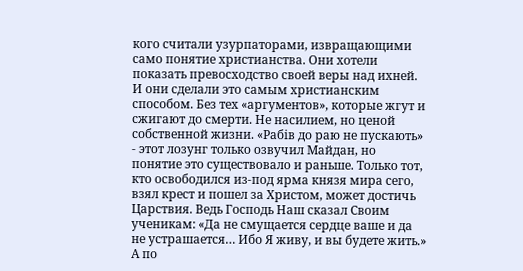кого считали узурпаторами, извращающими само понятие христианства. Они хотели показать превосходство своей веры над ихней. И они сделали это самым христианским способом. Без тех «аргументов», которые жгут и сжигают до смерти. Не насилием, но ценой собственной жизни. «Рабів до раю не пускають» - этот лозунг только озвучил Майдан, но понятие это существовало и раньше. Только тот, кто освободился из-под ярма князя мира сего, взял крест и пошел за Христом, может достичь Царствия. Ведь Господь Наш сказал Своим ученикам: «Да не смущается сердце ваше и да не устрашается… Ибо Я живу, и вы будете жить.» А по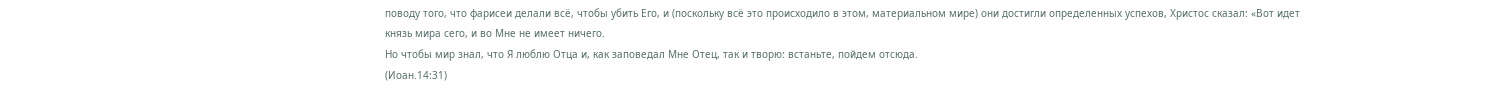поводу того, что фарисеи делали всё, чтобы убить Его, и (поскольку всё это происходило в этом, материальном мире) они достигли определенных успехов, Христос сказал: «Вот идет князь мира сего, и во Мне не имеет ничего.
Но чтобы мир знал, что Я люблю Отца и, как заповедал Мне Отец, так и творю: встаньте, пойдем отсюда.
(Иоан.14:31)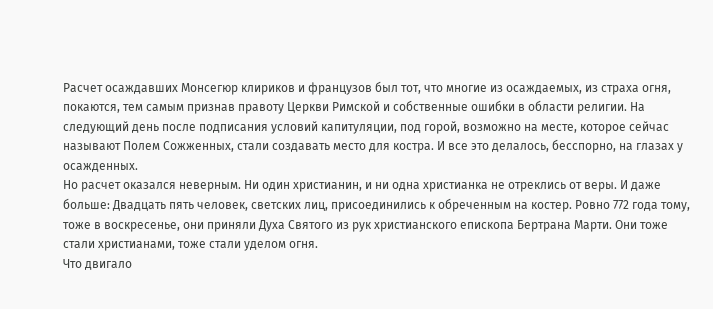Расчет осаждавших Монсегюр клириков и французов был тот, что многие из осаждаемых, из страха огня, покаются, тем самым признав правоту Церкви Римской и собственные ошибки в области религии. На следующий день после подписания условий капитуляции, под горой, возможно на месте, которое сейчас называют Полем Сожженных, стали создавать место для костра. И все это делалось, бесспорно, на глазах у осажденных.
Но расчет оказался неверным. Ни один христианин, и ни одна христианка не отреклись от веры. И даже больше: Двадцать пять человек, светских лиц, присоединились к обреченным на костер. Ровно 772 года тому, тоже в воскресенье, они приняли Духа Святого из рук христианского епископа Бертрана Марти. Они тоже стали христианами, тоже стали уделом огня.
Что двигало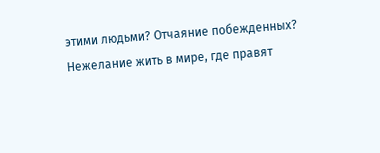этими людьми? Отчаяние побежденных? Нежелание жить в мире, где правят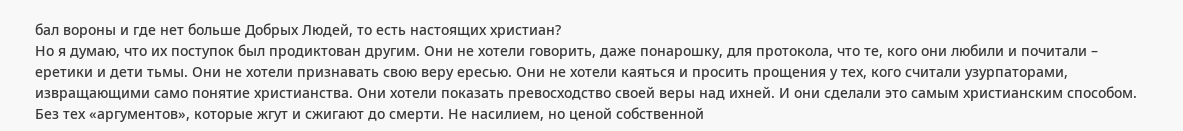бал вороны и где нет больше Добрых Людей, то есть настоящих христиан?
Но я думаю, что их поступок был продиктован другим. Они не хотели говорить, даже понарошку, для протокола, что те, кого они любили и почитали – еретики и дети тьмы. Они не хотели признавать свою веру ересью. Они не хотели каяться и просить прощения у тех, кого считали узурпаторами, извращающими само понятие христианства. Они хотели показать превосходство своей веры над ихней. И они сделали это самым христианским способом. Без тех «аргументов», которые жгут и сжигают до смерти. Не насилием, но ценой собственной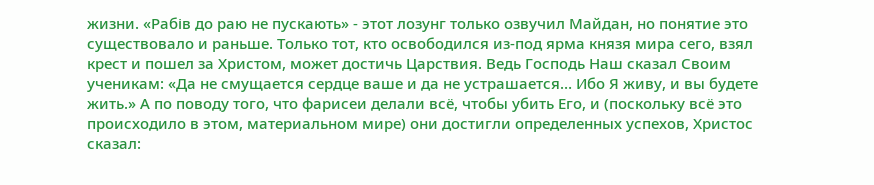жизни. «Рабів до раю не пускають» - этот лозунг только озвучил Майдан, но понятие это существовало и раньше. Только тот, кто освободился из-под ярма князя мира сего, взял крест и пошел за Христом, может достичь Царствия. Ведь Господь Наш сказал Своим ученикам: «Да не смущается сердце ваше и да не устрашается… Ибо Я живу, и вы будете жить.» А по поводу того, что фарисеи делали всё, чтобы убить Его, и (поскольку всё это происходило в этом, материальном мире) они достигли определенных успехов, Христос сказал: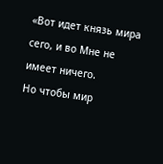«Вот идет князь мира сего, и во Мне не имеет ничего.
Но чтобы мир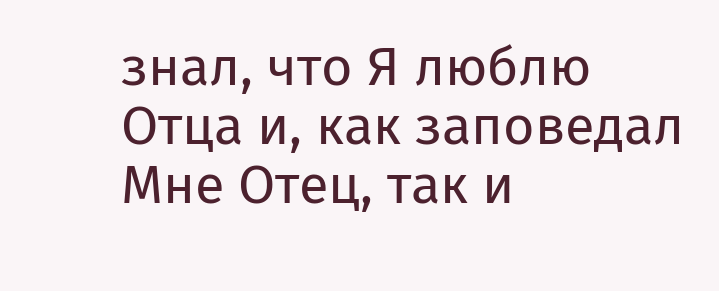знал, что Я люблю Отца и, как заповедал Мне Отец, так и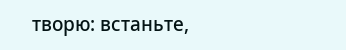творю: встаньте,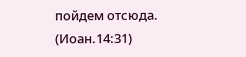пойдем отсюда.
(Иоан.14:31)